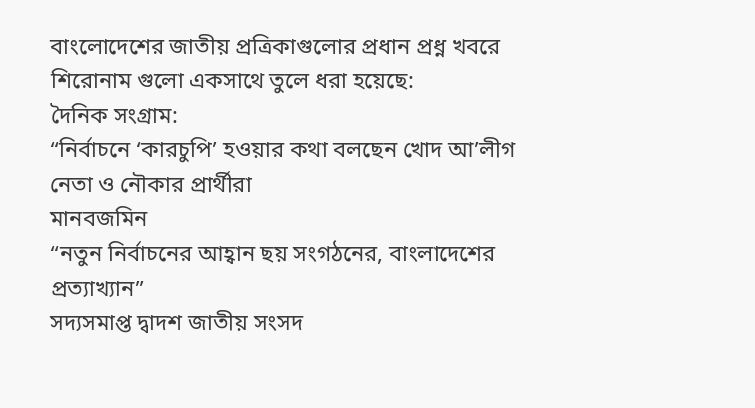বাংলোদেশের জাতীয় প্রত্রিকাগুলোর প্রধান প্রধ্ন খবরে শিরোনাম গুলো একসাথে তুলে ধরা হয়েছে:
দৈনিক সংগ্রাম:
“নির্বাচনে ‘কারচুপি’ হওয়ার কথা বলছেন খোদ আ’লীগ নেতা ও নৌকার প্রার্থীরা
মানবজমিন
“নতুন নির্বাচনের আহ্বান ছয় সংগঠনের, বাংলাদেশের প্রত্যাখ্যান”
সদ্যসমাপ্ত দ্বাদশ জাতীয় সংসদ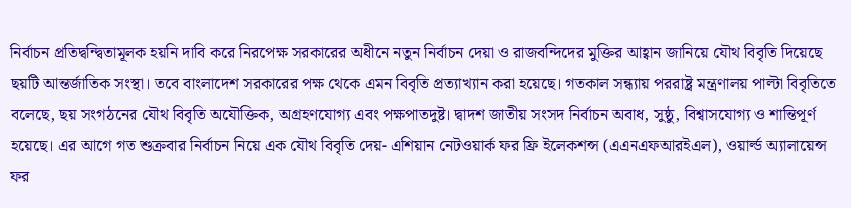নির্বাচন প্রতিদ্বন্দ্বিতামূলক হয়নি দাবি করে নিরপেক্ষ সরকারের অধীনে নতুন নির্বাচন দেয়া ও রাজবন্দিদের মুক্তির আহ্বান জানিয়ে যৌথ বিবৃতি দিয়েছে ছয়টি আন্তর্জাতিক সংস্থা। তবে বাংলাদেশ সরকারের পক্ষ থেকে এমন বিবৃতি প্রত্যাখ্যান করা হয়েছে। গতকাল সন্ধ্যায় পররাষ্ট্র মন্ত্রণালয় পাল্টা বিবৃতিতে বলেছে, ছয় সংগঠনের যৌথ বিবৃতি অযৌক্তিক, অগ্রহণযোগ্য এবং পক্ষপাতদুষ্ট। দ্বাদশ জাতীয় সংসদ নির্বাচন অবাধ, সুষ্ঠু, বিশ্বাসযোগ্য ও শান্তিপূর্ণ হয়েছে। এর আগে গত শুক্রবার নির্বাচন নিয়ে এক যৌথ বিবৃতি দেয়- এশিয়ান নেটওয়ার্ক ফর ফ্রি ইলেকশন্স (এএনএফআরইএল), ওয়ার্ল্ড অ্যালায়েন্স ফর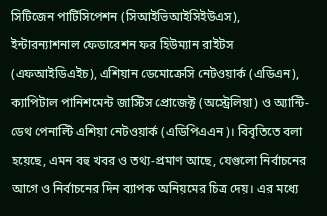সিটিজেন পার্টিসিপেশন (সিআইভিআইসিইউএস), ইন্টারন্যাশনাল ফেডারেশন ফর হিউম্যান রাইটস (এফআইডিএইচ), এশিয়ান ডেমোক্রেসি নেটওয়ার্ক (এডিএন), ক্যাপিটাল পানিশমেন্ট জাস্টিস প্রোজেক্ট (অস্ট্রেলিয়া) ও অ্যান্টি-ডেথ পেনাল্টি এশিয়া নেটওয়ার্ক (এডিপিএএন)। বিবৃতিতে বলা হয়েছে, এমন বহু খবর ও তথ্য-প্রমাণ আছে, যেগুলো নির্বাচনের আগে ও নির্বাচনের দিন ব্যাপক অনিয়মের চিত্র দেয়। এর মধ্যে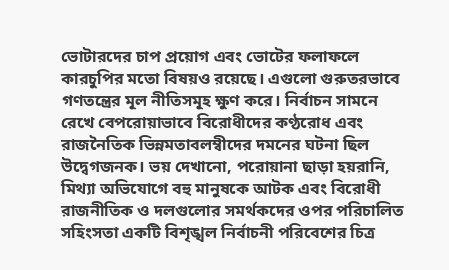ভোটারদের চাপ প্রয়োগ এবং ভোটের ফলাফলে কারচুপির মতো বিষয়ও রয়েছে। এগুলো গুরুতরভাবে গণতন্ত্রের মূল নীতিসমূহ ক্ষুণ করে। নির্বাচন সামনে রেখে বেপরোয়াভাবে বিরোধীদের কণ্ঠরোধ এবং রাজনৈতিক ভিন্নমতাবলম্বীদের দমনের ঘটনা ছিল উদ্বেগজনক। ভয় দেখানো, পরোয়ানা ছাড়া হয়রানি, মিথ্যা অভিযোগে বহু মানুষকে আটক এবং বিরোধী রাজনীতিক ও দলগুলোর সমর্থকদের ওপর পরিচালিত সহিংসতা একটি বিশৃঙ্খল নির্বাচনী পরিবেশের চিত্র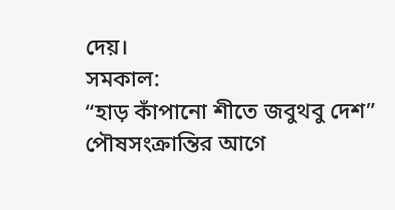দেয়।
সমকাল:
“হাড় কাঁপানো শীতে জবুথবু দেশ”
পৌষসংক্রান্তির আগে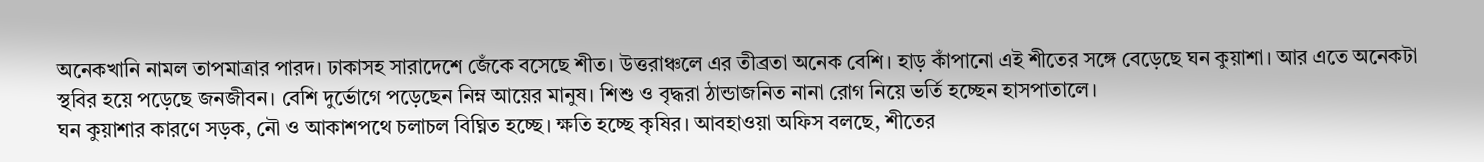অনেকখানি নামল তাপমাত্রার পারদ। ঢাকাসহ সারাদেশে জেঁকে বসেছে শীত। উত্তরাঞ্চলে এর তীব্রতা অনেক বেশি। হাড় কাঁপানো এই শীতের সঙ্গে বেড়েছে ঘন কুয়াশা। আর এতে অনেকটা স্থবির হয়ে পড়েছে জনজীবন। বেশি দুর্ভোগে পড়েছেন নিম্ন আয়ের মানুষ। শিশু ও বৃদ্ধরা ঠান্ডাজনিত নানা রোগ নিয়ে ভর্তি হচ্ছেন হাসপাতালে।
ঘন কুয়াশার কারণে সড়ক, নৌ ও আকাশপথে চলাচল বিঘ্নিত হচ্ছে। ক্ষতি হচ্ছে কৃষির। আবহাওয়া অফিস বলছে, শীতের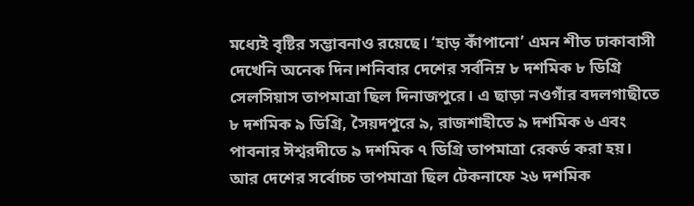মধ্যেই বৃষ্টির সম্ভাবনাও রয়েছে। ‘হাড় কাঁপানো’ এমন শীত ঢাকাবাসী দেখেনি অনেক দিন।শনিবার দেশের সর্বনিম্ন ৮ দশমিক ৮ ডিগ্রি সেলসিয়াস তাপমাত্রা ছিল দিনাজপুরে। এ ছাড়া নওগাঁর বদলগাছীতে ৮ দশমিক ৯ ডিগ্রি, সৈয়দপুরে ৯, রাজশাহীতে ৯ দশমিক ৬ এবং পাবনার ঈশ্বরদীতে ৯ দশমিক ৭ ডিগ্রি তাপমাত্রা রেকর্ড করা হয়। আর দেশের সর্বোচ্চ তাপমাত্রা ছিল টেকনাফে ২৬ দশমিক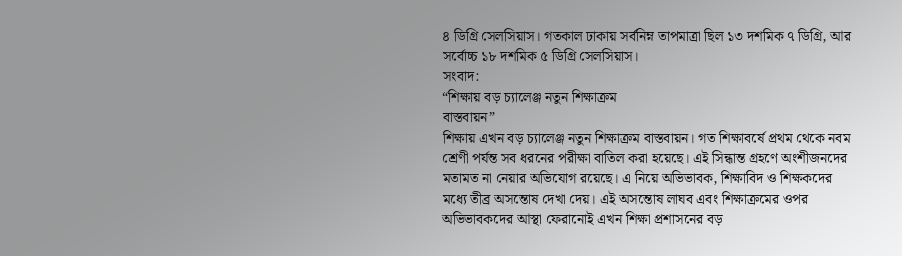৪ ডিগ্রি সেলসিয়াস। গতকাল ঢাকায় সর্বনিম্ন তাপমাত্রা ছিল ১৩ দশমিক ৭ ডিগ্রি, আর সর্বোচ্চ ১৮ দশমিক ৫ ডিগ্রি সেলসিয়াস।
সংবাদ:
“শিক্ষায় বড় চ্যালেঞ্জ নতুন শিক্ষাক্রম
বাস্তবায়ন”
শিক্ষায় এখন বড় চ্যালেঞ্জ নতুন শিক্ষাক্রম বাস্তবায়ন। গত শিক্ষাবর্ষে প্রথম থেকে নবম শ্রেণী পর্যন্ত সব ধরনের পরীক্ষা বাতিল করা হয়েছে। এই সিন্ধান্ত গ্রহণে অংশীজনদের মতামত না নেয়ার অভিযোগ রয়েছে। এ নিয়ে অভিভাবক, শিক্ষাবিদ ও শিক্ষকদের মধ্যে তীব্র অসন্তোষ দেখা দেয়। এই অসন্তোষ লাঘব এবং শিক্ষাক্রমের ওপর অভিভাবকদের আস্থা ফেরানোই এখন শিক্ষা প্রশাসনের বড়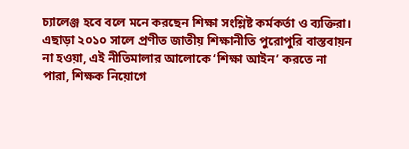চ্যালেঞ্জ হবে বলে মনে করছেন শিক্ষা সংশ্লিষ্ট কর্মকর্তা ও ব্যক্তিরা।
এছাড়া ২০১০ সালে প্রণীত জাতীয় শিক্ষানীতি পুরোপুরি বাস্তবায়ন না হওয়া, এই নীতিমালার আলোকে ‘শিক্ষা আইন’ করতে না পারা, শিক্ষক নিয়োগে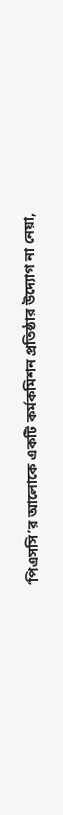‘পিএসসি’র আলোকে একটি কর্মকমিশন প্রতিষ্ঠার উদ্যোগ না নেয়া,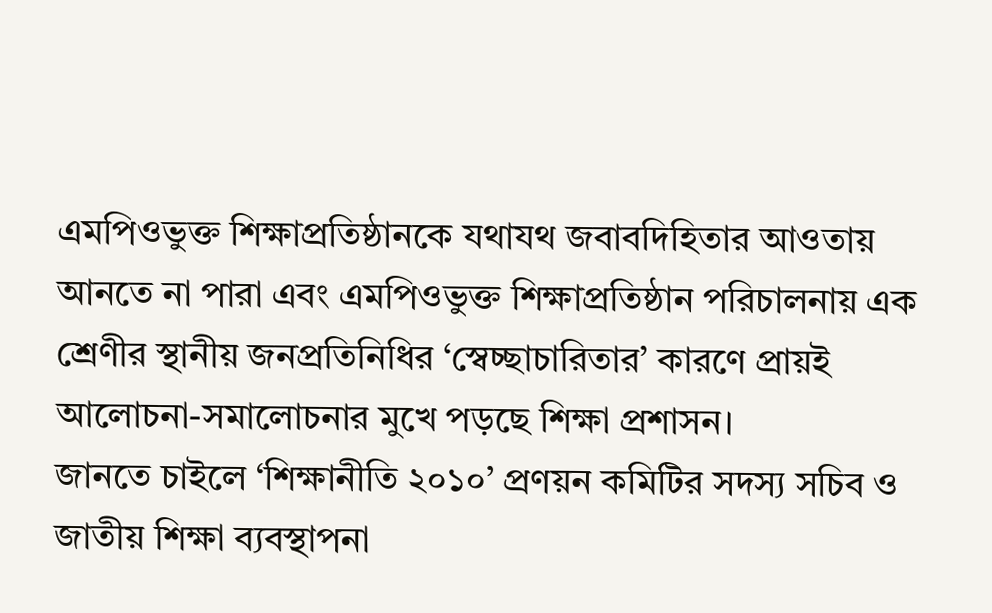এমপিওভুক্ত শিক্ষাপ্রতিষ্ঠানকে যথাযথ জবাবদিহিতার আওতায় আনতে না পারা এবং এমপিওভুক্ত শিক্ষাপ্রতিষ্ঠান পরিচালনায় এক শ্রেণীর স্থানীয় জনপ্রতিনিধির ‘স্বেচ্ছাচারিতার’ কারণে প্রায়ই আলোচনা-সমালোচনার মুখে পড়ছে শিক্ষা প্রশাসন।
জানতে চাইলে ‘শিক্ষানীতি ২০১০’ প্রণয়ন কমিটির সদস্য সচিব ও জাতীয় শিক্ষা ব্যবস্থাপনা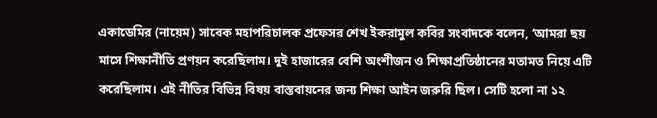একাডেমির (নায়েম) সাবেক মহাপরিচালক প্রফেসর শেখ ইকরামুল কবির সংবাদকে বলেন, ‘আমরা ছয় মাসে শিক্ষানীতি প্রণয়ন করেছিলাম। দুই হাজারের বেশি অংশীজন ও শিক্ষাপ্রতিষ্ঠানের মতামত নিয়ে এটি করেছিলাম। এই নীতির বিভিন্ন বিষয় বাস্তবায়নের জন্য শিক্ষা আইন জরুরি ছিল। সেটি হলো না ১২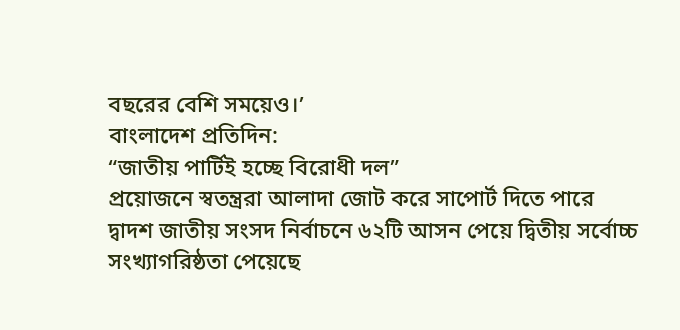বছরের বেশি সময়েও।’
বাংলাদেশ প্রতিদিন:
“জাতীয় পার্টিই হচ্ছে বিরোধী দল”
প্রয়োজনে স্বতন্ত্ররা আলাদা জোট করে সাপোর্ট দিতে পারে
দ্বাদশ জাতীয় সংসদ নির্বাচনে ৬২টি আসন পেয়ে দ্বিতীয় সর্বোচ্চ সংখ্যাগরিষ্ঠতা পেয়েছে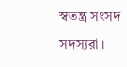স্বতন্ত্র সংসদ সদস্যরা।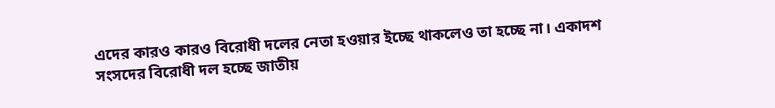এদের কারও কারও বিরোধী দলের নেতা হওয়ার ইচ্ছে থাকলেও তা হচ্ছে না। একাদশ সংসদের বিরোধী দল হচ্ছে জাতীয়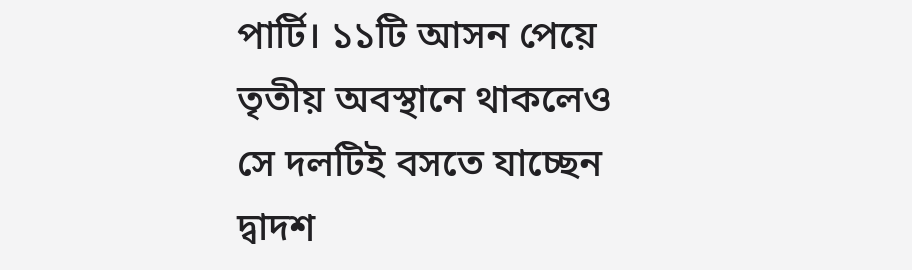পার্টি। ১১টি আসন পেয়ে তৃতীয় অবস্থানে থাকলেও সে দলটিই বসতে যাচ্ছেন দ্বাদশ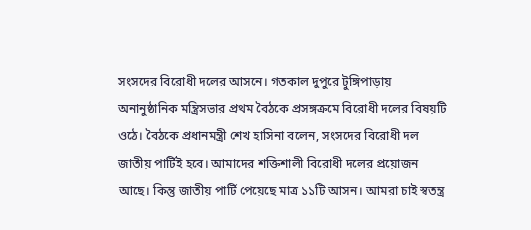সংসদের বিরোধী দলের আসনে। গতকাল দুপুরে টুঙ্গিপাড়ায় অনানুষ্ঠানিক মন্ত্রিসভার প্রথম বৈঠকে প্রসঙ্গক্রমে বিরোধী দলের বিষয়টি ওঠে। বৈঠকে প্রধানমন্ত্রী শেখ হাসিনা বলেন, সংসদের বিরোধী দল জাতীয় পার্টিই হবে। আমাদের শক্তিশালী বিরোধী দলের প্রয়োজন আছে। কিন্তু জাতীয় পার্টি পেয়েছে মাত্র ১১টি আসন। আমরা চাই স্বতন্ত্র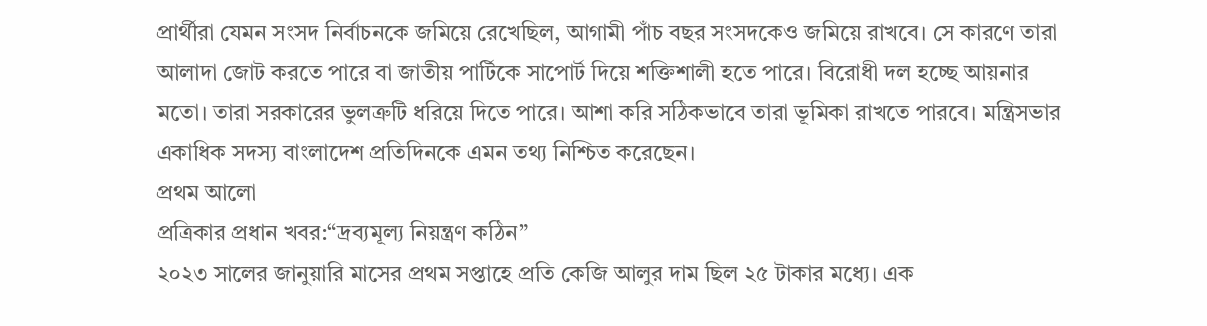প্রার্থীরা যেমন সংসদ নির্বাচনকে জমিয়ে রেখেছিল, আগামী পাঁচ বছর সংসদকেও জমিয়ে রাখবে। সে কারণে তারা আলাদা জোট করতে পারে বা জাতীয় পার্টিকে সাপোর্ট দিয়ে শক্তিশালী হতে পারে। বিরোধী দল হচ্ছে আয়নার মতো। তারা সরকারের ভুলত্রুটি ধরিয়ে দিতে পারে। আশা করি সঠিকভাবে তারা ভূমিকা রাখতে পারবে। মন্ত্রিসভার একাধিক সদস্য বাংলাদেশ প্রতিদিনকে এমন তথ্য নিশ্চিত করেছেন।
প্রথম আলো
প্রত্রিকার প্রধান খবর:“দ্রব্যমূল্য নিয়ন্ত্রণ কঠিন”
২০২৩ সালের জানুয়ারি মাসের প্রথম সপ্তাহে প্রতি কেজি আলুর দাম ছিল ২৫ টাকার মধ্যে। এক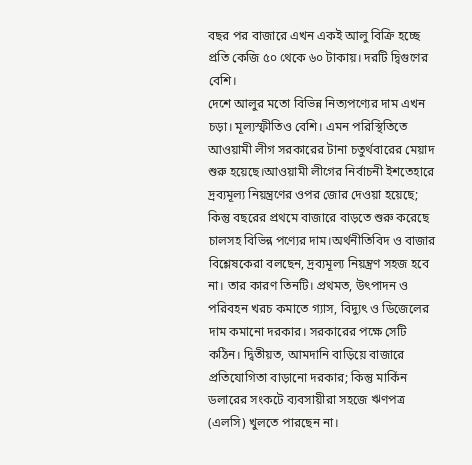বছর পর বাজারে এখন একই আলু বিক্রি হচ্ছে প্রতি কেজি ৫০ থেকে ৬০ টাকায়। দরটি দ্বিগুণের বেশি।
দেশে আলুর মতো বিভিন্ন নিত্যপণ্যের দাম এখন চড়া। মূল্যস্ফীতিও বেশি। এমন পরিস্থিতিতে আওয়ামী লীগ সরকারের টানা চতুর্থবারের মেয়াদ শুরু হয়েছে।আওয়ামী লীগের নির্বাচনী ইশতেহারে দ্রব্যমূল্য নিয়ন্ত্রণের ওপর জোর দেওয়া হয়েছে; কিন্তু বছরের প্রথমে বাজারে বাড়তে শুরু করেছে চালসহ বিভিন্ন পণ্যের দাম।অর্থনীতিবিদ ও বাজার বিশ্লেষকেরা বলছেন, দ্রব্যমূল্য নিয়ন্ত্রণ সহজ হবে না। তার কারণ তিনটি। প্রথমত, উৎপাদন ও পরিবহন খরচ কমাতে গ্যাস, বিদ্যুৎ ও ডিজেলের দাম কমানো দরকার। সরকারের পক্ষে সেটি কঠিন। দ্বিতীয়ত, আমদানি বাড়িয়ে বাজারে প্রতিযোগিতা বাড়ানো দরকার; কিন্তু মার্কিন ডলারের সংকটে ব্যবসায়ীরা সহজে ঋণপত্র (এলসি) খুলতে পারছেন না।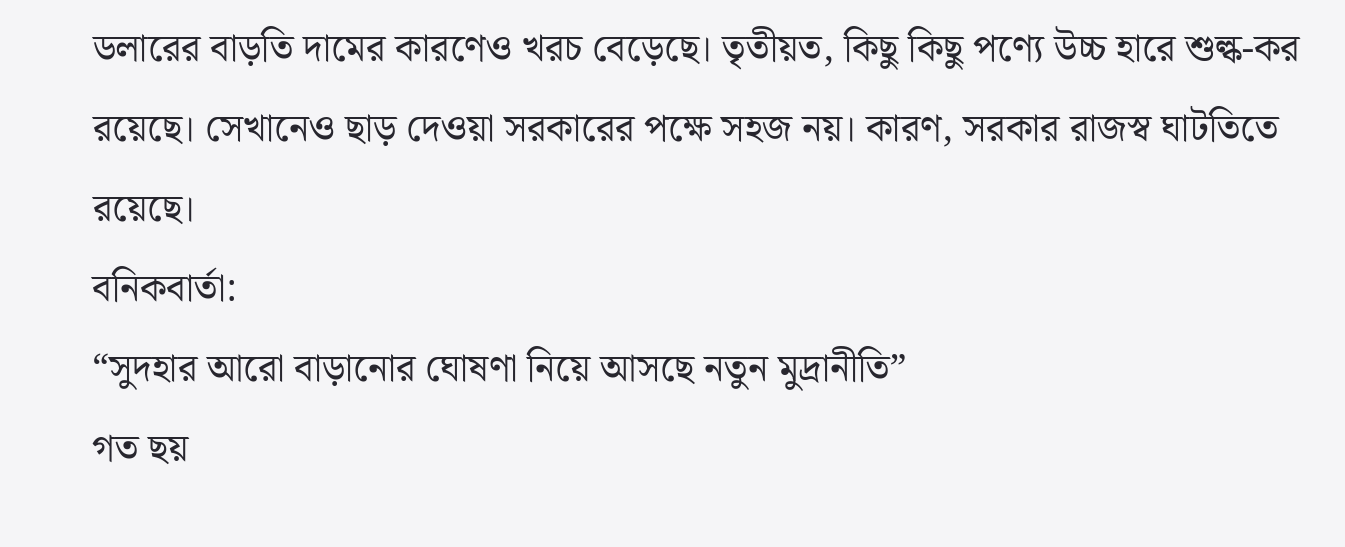ডলারের বাড়তি দামের কারণেও খরচ বেড়েছে। তৃতীয়ত, কিছু কিছু পণ্যে উচ্চ হারে শুল্ক-কর রয়েছে। সেখানেও ছাড় দেওয়া সরকারের পক্ষে সহজ নয়। কারণ, সরকার রাজস্ব ঘাটতিতে রয়েছে।
বনিকবার্তা:
“সুদহার আরো বাড়ানোর ঘোষণা নিয়ে আসছে নতুন মুদ্রানীতি”
গত ছয়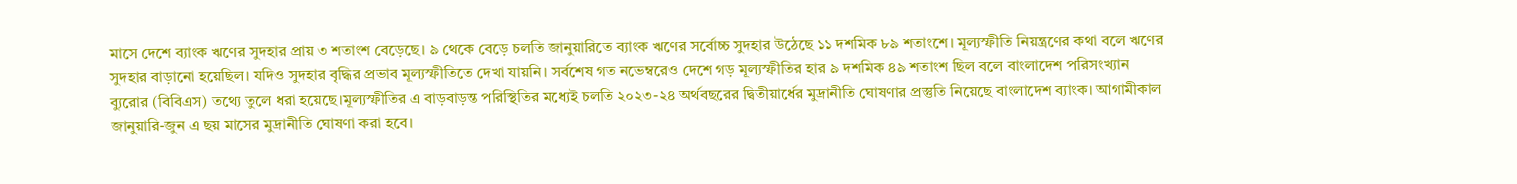মাসে দেশে ব্যাংক ঋণের সুদহার প্রায় ৩ শতাংশ বেড়েছে। ৯ থেকে বেড়ে চলতি জানুয়ারিতে ব্যাংক ঋণের সর্বোচ্চ সুদহার উঠেছে ১১ দশমিক ৮৯ শতাংশে। মূল্যস্ফীতি নিয়ন্ত্রণের কথা বলে ঋণের সুদহার বাড়ানো হয়েছিল। যদিও সুদহার বৃদ্ধির প্রভাব মূল্যস্ফীতিতে দেখা যায়নি। সর্বশেষ গত নভেম্বরেও দেশে গড় মূল্যস্ফীতির হার ৯ দশমিক ৪৯ শতাংশ ছিল বলে বাংলাদেশ পরিসংখ্যান ব্যুরোর (বিবিএস) তথ্যে তুলে ধরা হয়েছে।মূল্যস্ফীতির এ বাড়বাড়ন্ত পরিস্থিতির মধ্যেই চলতি ২০২৩-২৪ অর্থবছরের দ্বিতীয়ার্ধের মুদ্রানীতি ঘোষণার প্রস্তুতি নিয়েছে বাংলাদেশ ব্যাংক। আগামীকাল জানুয়ারি-জুন এ ছয় মাসের মুদ্রানীতি ঘোষণা করা হবে।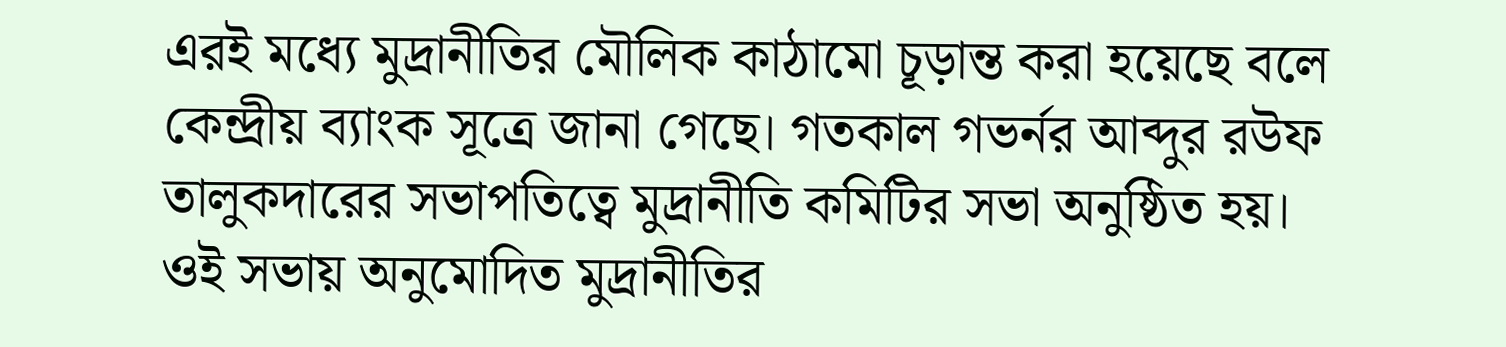এরই মধ্যে মুদ্রানীতির মৌলিক কাঠামো চূড়ান্ত করা হয়েছে বলে কেন্দ্রীয় ব্যাংক সূত্রে জানা গেছে। গতকাল গভর্নর আব্দুর রউফ তালুকদারের সভাপতিত্বে মুদ্রানীতি কমিটির সভা অনুষ্ঠিত হয়। ওই সভায় অনুমোদিত মুদ্রানীতির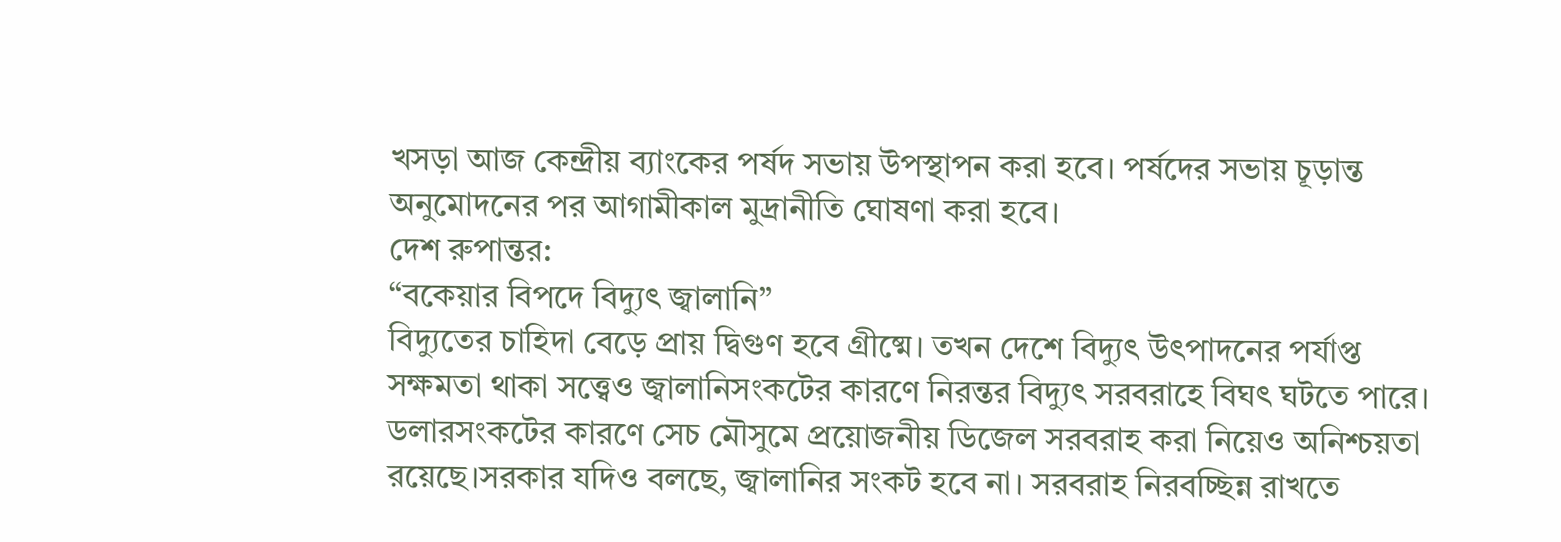খসড়া আজ কেন্দ্রীয় ব্যাংকের পর্ষদ সভায় উপস্থাপন করা হবে। পর্ষদের সভায় চূড়ান্ত অনুমোদনের পর আগামীকাল মুদ্রানীতি ঘোষণা করা হবে।
দেশ রুপান্তর:
“বকেয়ার বিপদে বিদ্যুৎ জ্বালানি”
বিদ্যুতের চাহিদা বেড়ে প্রায় দ্বিগুণ হবে গ্রীষ্মে। তখন দেশে বিদ্যুৎ উৎপাদনের পর্যাপ্ত সক্ষমতা থাকা সত্ত্বেও জ্বালানিসংকটের কারণে নিরন্তর বিদ্যুৎ সরবরাহে বিঘৎ ঘটতে পারে। ডলারসংকটের কারণে সেচ মৌসুমে প্রয়োজনীয় ডিজেল সরবরাহ করা নিয়েও অনিশ্চয়তা রয়েছে।সরকার যদিও বলছে, জ্বালানির সংকট হবে না। সরবরাহ নিরবচ্ছিন্ন রাখতে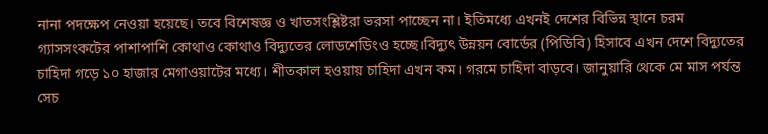নানা পদক্ষেপ নেওয়া হয়েছে। তবে বিশেষজ্ঞ ও খাতসংশ্লিষ্টরা ভরসা পাচ্ছেন না। ইতিমধ্যে এখনই দেশের বিভিন্ন স্থানে চরম গ্যাসসংকটের পাশাপাশি কোথাও কোথাও বিদ্যুতের লোডশেডিংও হচ্ছে।বিদ্যুৎ উন্নয়ন বোর্ডের (পিডিবি) হিসাবে এখন দেশে বিদ্যুতের চাহিদা গড়ে ১০ হাজার মেগাওয়াটের মধ্যে। শীতকাল হওয়ায় চাহিদা এখন কম। গরমে চাহিদা বাড়বে। জানুয়ারি থেকে মে মাস পর্যন্ত সেচ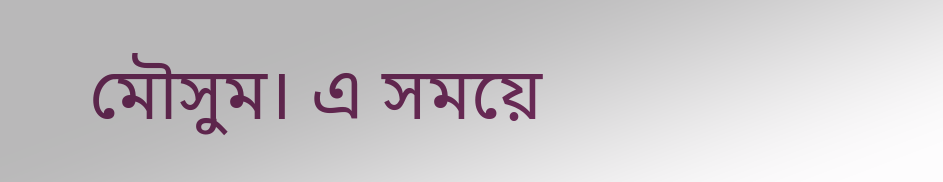মৌসুম। এ সময়ে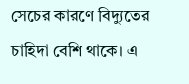সেচের কারণে বিদ্যুতের চাহিদা বেশি থাকে। এ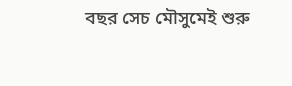বছর সেচ মৌসুমেই শুরু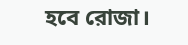হবে রোজা।